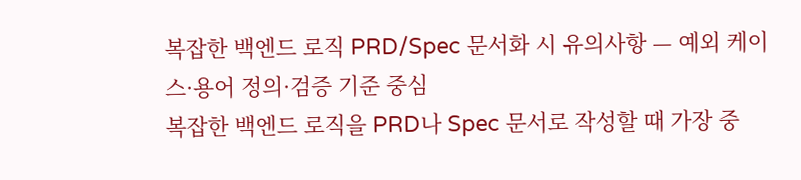복잡한 백엔드 로직 PRD/Spec 문서화 시 유의사항 — 예외 케이스·용어 정의·검증 기준 중심
복잡한 백엔드 로직을 PRD나 Spec 문서로 작성할 때 가장 중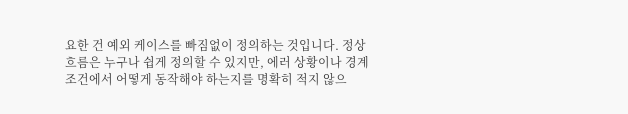요한 건 예외 케이스를 빠짐없이 정의하는 것입니다. 정상 흐름은 누구나 쉽게 정의할 수 있지만, 에러 상황이나 경계 조건에서 어떻게 동작해야 하는지를 명확히 적지 않으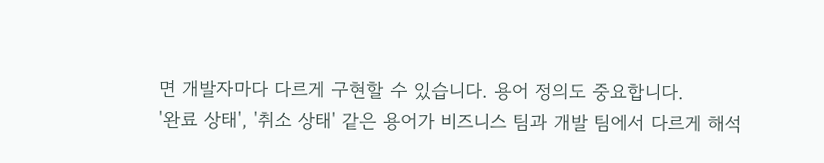면 개발자마다 다르게 구현할 수 있습니다. 용어 정의도 중요합니다.
'완료 상태', '취소 상태' 같은 용어가 비즈니스 팀과 개발 팀에서 다르게 해석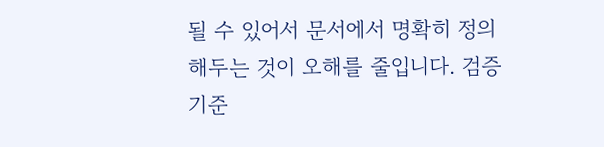될 수 있어서 문서에서 명확히 정의해두는 것이 오해를 줄입니다. 검증 기준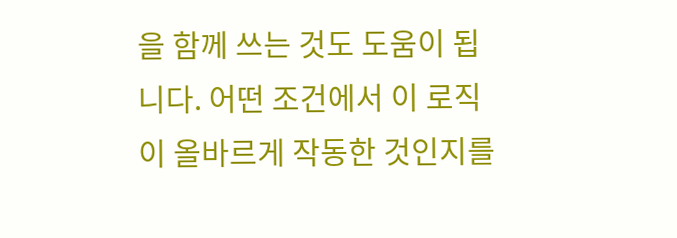을 함께 쓰는 것도 도움이 됩니다. 어떤 조건에서 이 로직이 올바르게 작동한 것인지를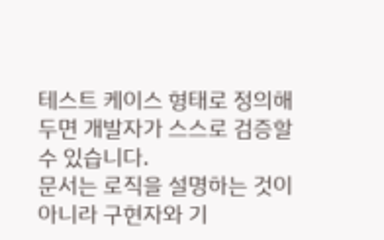테스트 케이스 형태로 정의해두면 개발자가 스스로 검증할 수 있습니다.
문서는 로직을 설명하는 것이 아니라 구현자와 기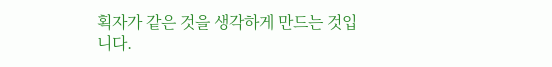획자가 같은 것을 생각하게 만드는 것입니다.